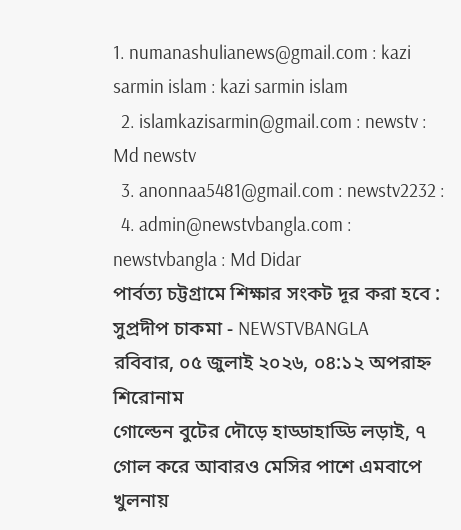1. numanashulianews@gmail.com : kazi sarmin islam : kazi sarmin islam
  2. islamkazisarmin@gmail.com : newstv : Md newstv
  3. anonnaa5481@gmail.com : newstv2232 :
  4. admin@newstvbangla.com : newstvbangla : Md Didar
পার্বত্য চট্টগ্রামে শিক্ষার সংকট দূর করা হবে : সুপ্রদীপ চাকমা - NEWSTVBANGLA
রবিবার, ০৫ জুলাই ২০২৬, ০৪:১২ অপরাহ্ন
শিরোনাম
গোল্ডেন বুটের দৌড়ে হাড্ডাহাড্ডি লড়াই, ৭ গোল করে আবারও মেসির পাশে এমবাপে খুলনায়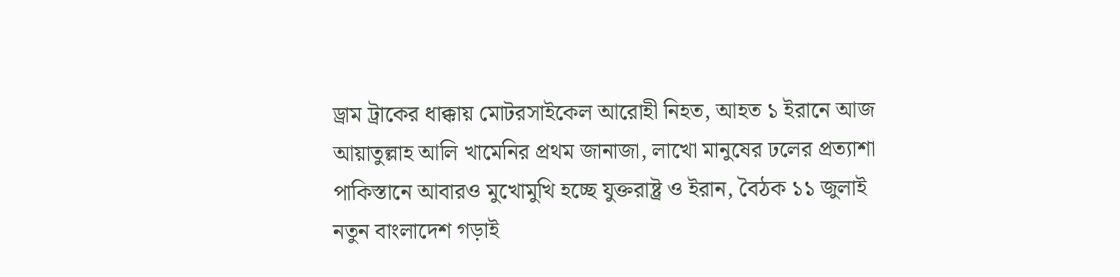ড্রাম ট্রাকের ধাক্কায় মোটরসাইকেল আরোহী নিহত, আহত ১ ইরানে আজ আয়াতুল্লাহ আলি খামেনির প্রথম জানাজা, লাখো মানুষের ঢলের প্রত্যাশা পাকিস্তানে আবারও মুখোমুখি হচ্ছে যুক্তরাষ্ট্র ও ইরান, বৈঠক ১১ জুলাই নতুন বাংলাদেশ গড়াই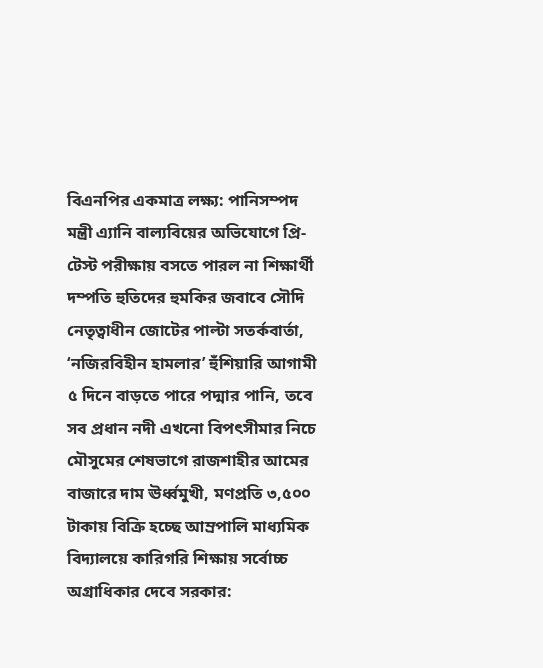বিএনপির একমাত্র লক্ষ্য: পানিসম্পদ মন্ত্রী এ্যানি বাল্যবিয়ের অভিযোগে প্রি-টেস্ট পরীক্ষায় বসতে পারল না শিক্ষার্থী দম্পতি হুতিদের হুমকির জবাবে সৌদি নেতৃত্বাধীন জোটের পাল্টা সতর্কবার্তা, ‘নজিরবিহীন হামলার’ হুঁশিয়ারি আগামী ৫ দিনে বাড়তে পারে পদ্মার পানি, তবে সব প্রধান নদী এখনো বিপৎসীমার নিচে মৌসুমের শেষভাগে রাজশাহীর আমের বাজারে দাম ঊর্ধ্বমুখী, মণপ্রতি ৩,৫০০ টাকায় বিক্রি হচ্ছে আম্রপালি মাধ্যমিক বিদ্যালয়ে কারিগরি শিক্ষায় সর্বোচ্চ অগ্রাধিকার দেবে সরকার: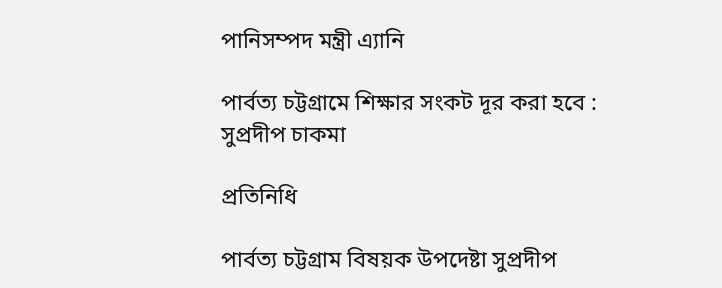পানিসম্পদ মন্ত্রী এ্যানি

পার্বত্য চট্টগ্রামে শিক্ষার সংকট দূর করা হবে : সুপ্রদীপ চাকমা

প্রতিনিধি

পার্বত্য চট্টগ্রাম বিষয়ক উপদেষ্টা সুপ্রদীপ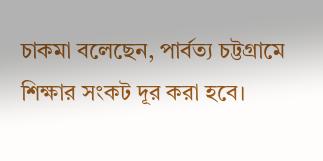চাকমা বলেছেন, পার্বত্য চট্টগ্রামে শিক্ষার সংকট দূর করা হবে।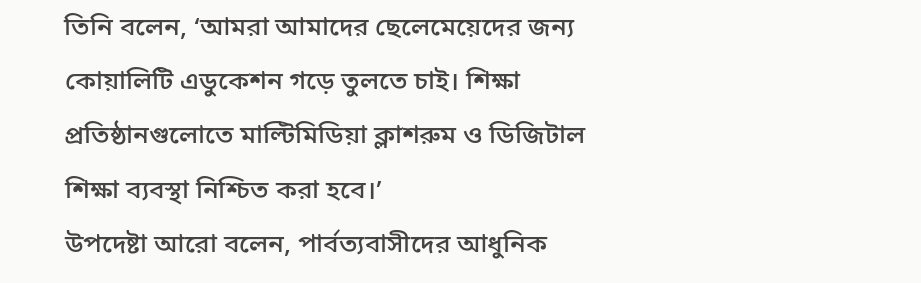তিনি বলেন, ‘আমরা আমাদের ছেলেমেয়েদের জন্য কোয়ালিটি এডুকেশন গড়ে তুলতে চাই। শিক্ষা প্রতিষ্ঠানগুলোতে মাল্টিমিডিয়া ক্লাশরুম ও ডিজিটাল শিক্ষা ব্যবস্থা নিশ্চিত করা হবে।’
উপদেষ্টা আরো বলেন, পার্বত্যবাসীদের আধুনিক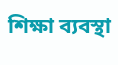শিক্ষা ব্যবস্থা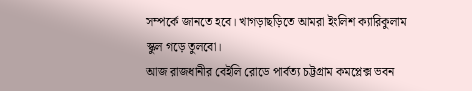সম্পর্কে জানতে হবে। খাগড়াছড়িতে আমরা ইংলিশ ক্যারিকুলাম স্কুল গড়ে তুলবো।
আজ রাজধানীর বেইলি রোডে পার্বত্য চট্টগ্রাম কমপ্লেক্স ভবন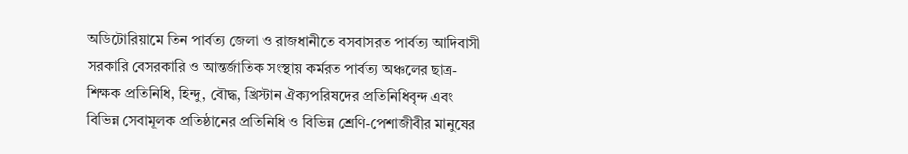অডিটোরিয়ামে তিন পার্বত্য জেলা ও রাজধানীতে বসবাসরত পার্বত্য আদিবাসী সরকারি বেসরকারি ও আন্তর্জাতিক সংস্থায় কর্মরত পার্বত্য অঞ্চলের ছাত্র-শিক্ষক প্রতিনিধি, হিন্দু, বৌদ্ধ, খ্রিস্টান ঐক্যপরিষদের প্রতিনিধিবৃন্দ এবং বিভিন্ন সেবামূলক প্রতিষ্ঠানের প্রতিনিধি ও বিভিন্ন শ্রেণি-পেশাজীবীর মানুষের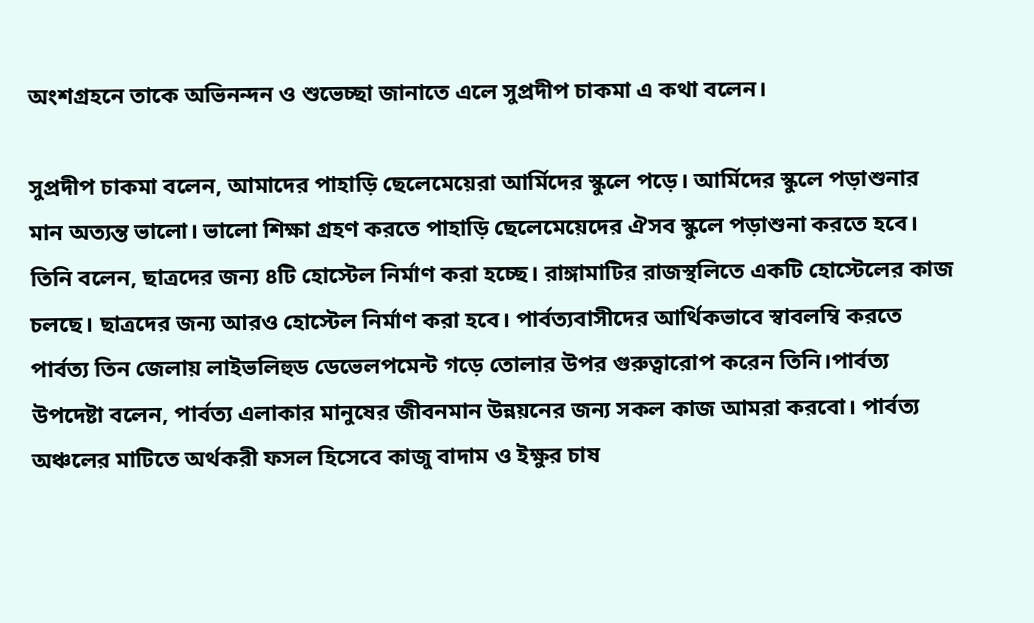অংশগ্রহনে তাকে অভিনন্দন ও শুভেচ্ছা জানাতে এলে সুপ্রদীপ চাকমা এ কথা বলেন।

সুপ্রদীপ চাকমা বলেন, আমাদের পাহাড়ি ছেলেমেয়েরা আর্মিদের স্কুলে পড়ে। আর্মিদের স্কুলে পড়াশুনার মান অত্যন্ত ভালো। ভালো শিক্ষা গ্রহণ করতে পাহাড়ি ছেলেমেয়েদের ঐসব স্কুলে পড়াশুনা করতে হবে। তিনি বলেন, ছাত্রদের জন্য ৪টি হোস্টেল নির্মাণ করা হচ্ছে। রাঙ্গামাটির রাজস্থলিতে একটি হোস্টেলের কাজ চলছে। ছাত্রদের জন্য আরও হোস্টেল নির্মাণ করা হবে। পার্বত্যবাসীদের আর্থিকভাবে স্বাবলম্বি করতে পার্বত্য তিন জেলায় লাইভলিহুড ডেভেলপমেন্ট গড়ে তোলার উপর গুরুত্বারোপ করেন তিনি।পার্বত্য উপদেষ্টা বলেন, পার্বত্য এলাকার মানুষের জীবনমান উন্নয়নের জন্য সকল কাজ আমরা করবো। পার্বত্য অঞ্চলের মাটিতে অর্থকরী ফসল হিসেবে কাজু বাদাম ও ইক্ষুর চাষ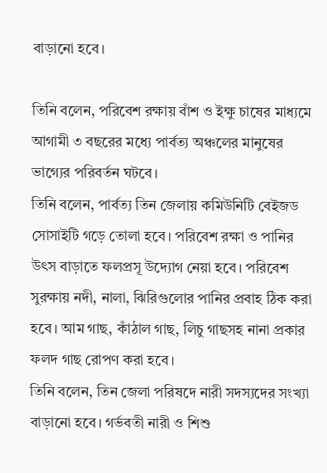বাড়ানো হবে।

তিনি বলেন, পরিবেশ রক্ষায় বাঁশ ও ইক্ষু চাষের মাধ্যমে আগামী ৩ বছরের মধ্যে পার্বত্য অঞ্চলের মানুষের ভাগ্যের পরিবর্তন ঘটবে।
তিনি বলেন, পার্বত্য তিন জেলায় কমিউনিটি বেইজড সোসাইটি গড়ে তোলা হবে। পরিবেশ রক্ষা ও পানির উৎস বাড়াতে ফলপ্রসূ উদ্যোগ নেয়া হবে। পরিবেশ সুরক্ষায় নদী, নালা, ঝিরিগুলোর পানির প্রবাহ ঠিক করা হবে। আম গাছ, কাঁঠাল গাছ, লিচু গাছসহ নানা প্রকার ফলদ গাছ রোপণ করা হবে।
তিনি বলেন, তিন জেলা পরিষদে নারী সদস্যদের সংখ্যা বাড়ানো হবে। গর্ভবতী নারী ও শিশু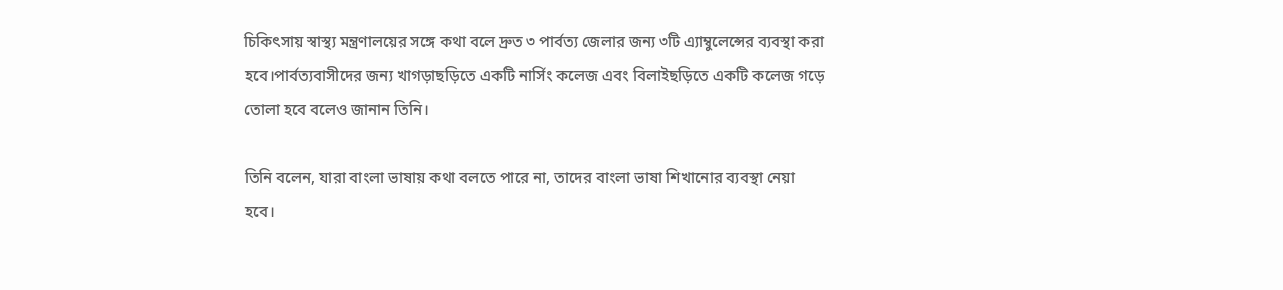চিকিৎসায় স্বাস্থ্য মন্ত্রণালয়ের সঙ্গে কথা বলে দ্রুত ৩ পার্বত্য জেলার জন্য ৩টি এ্যাম্বুলেন্সের ব্যবস্থা করা হবে।পার্বত্যবাসীদের জন্য খাগড়াছড়িতে একটি নার্সিং কলেজ এবং বিলাইছড়িতে একটি কলেজ গড়ে তোলা হবে বলেও জানান তিনি।

তিনি বলেন, যারা বাংলা ভাষায় কথা বলতে পারে না, তাদের বাংলা ভাষা শিখানোর ব্যবস্থা নেয়া হবে।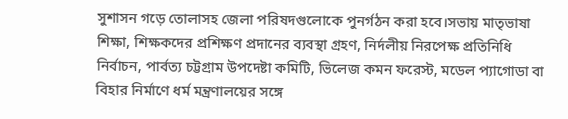সুশাসন গড়ে তোলাসহ জেলা পরিষদগুলোকে পুনর্গঠন করা হবে।সভায় মাতৃভাষা শিক্ষা, শিক্ষকদের প্রশিক্ষণ প্রদানের ব্যবস্থা গ্রহণ, নির্দলীয় নিরপেক্ষ প্রতিনিধি নির্বাচন, পার্বত্য চট্টগ্রাম উপদেষ্টা কমিটি, ভিলেজ কমন ফরেস্ট, মডেল প্যাগোডা বা বিহার নির্মাণে ধর্ম মন্ত্রণালয়ের সঙ্গে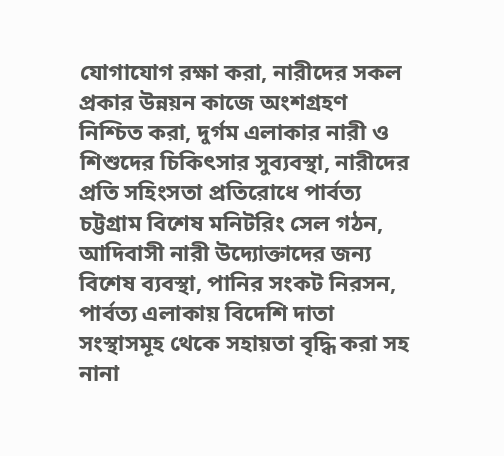যোগাযোগ রক্ষা করা, নারীদের সকল প্রকার উন্নয়ন কাজে অংশগ্রহণ নিশ্চিত করা, দুর্গম এলাকার নারী ও শিশুদের চিকিৎসার সুব্যবস্থা, নারীদের প্রতি সহিংসতা প্রতিরোধে পার্বত্য চট্টগ্রাম বিশেষ মনিটরিং সেল গঠন, আদিবাসী নারী উদ্যোক্তাদের জন্য বিশেষ ব্যবস্থা, পানির সংকট নিরসন, পার্বত্য এলাকায় বিদেশি দাতা সংস্থাসমূহ থেকে সহায়তা বৃদ্ধি করা সহ নানা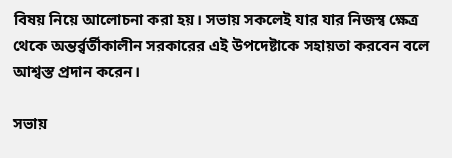বিষয় নিয়ে আলোচনা করা হয়। সভায় সকলেই যার যার নিজস্ব ক্ষেত্র থেকে অন্তর্র্বর্তীকালীন সরকারের এই উপদেষ্টাকে সহায়তা করবেন বলে আশ্বস্ত প্রদান করেন।

সভায়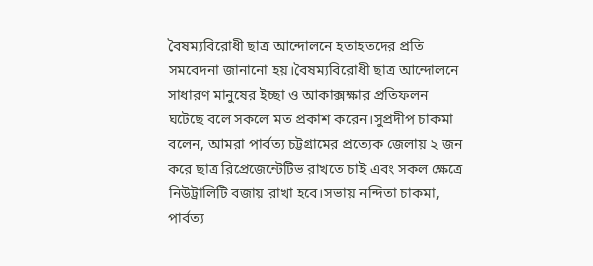বৈষম্যবিরোধী ছাত্র আন্দোলনে হতাহতদের প্রতি সমবেদনা জানানো হয়।বৈষম্যবিরোধী ছাত্র আন্দোলনে সাধারণ মানুষের ইচ্ছা ও আকাক্সক্ষার প্রতিফলন ঘটেছে বলে সকলে মত প্রকাশ করেন।সুপ্রদীপ চাকমা বলেন, আমরা পার্বত্য চট্টগ্রামের প্রত্যেক জেলায় ২ জন করে ছাত্র রিপ্রেজেন্টেটিভ রাখতে চাই এবং সকল ক্ষেত্রে নিউট্রালিটি বজায় রাখা হবে।সভায় নন্দিতা চাকমা, পার্বত্য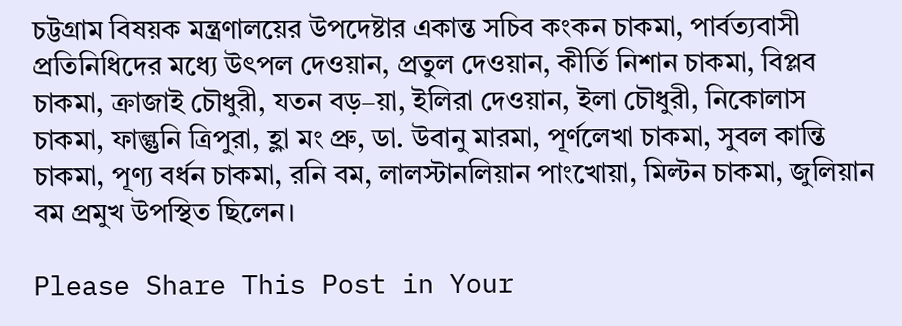চট্টগ্রাম বিষয়ক মন্ত্রণালয়ের উপদেষ্টার একান্ত সচিব কংকন চাকমা, পার্বত্যবাসী প্রতিনিধিদের মধ্যে উৎপল দেওয়ান, প্রতুল দেওয়ান, কীর্তি নিশান চাকমা, বিপ্লব চাকমা, ক্রাজাই চৌধুরী, যতন বড়–য়া, ইলিরা দেওয়ান, ইলা চৌধুরী, নিকোলাস চাকমা, ফাল্গুনি ত্রিপুরা, হ্লা মং প্রু, ডা. উবানু মারমা, পূর্ণলেখা চাকমা, সুবল কান্তি চাকমা, পূণ্য বর্ধন চাকমা, রনি বম, লালস্টানলিয়ান পাংখোয়া, মিল্টন চাকমা, জুলিয়ান বম প্রমুখ উপস্থিত ছিলেন।

Please Share This Post in Your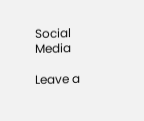Social Media

Leave a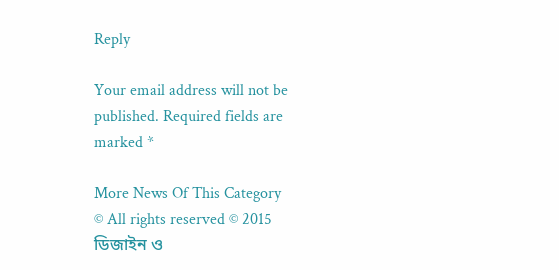Reply

Your email address will not be published. Required fields are marked *

More News Of This Category
© All rights reserved © 2015
ডিজাইন ও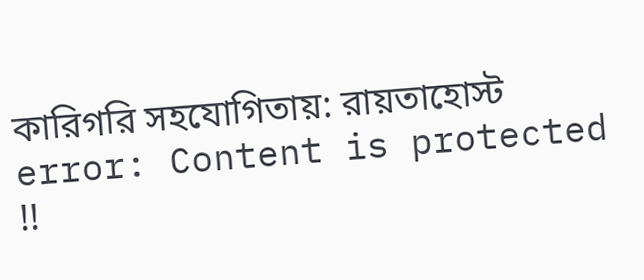কারিগরি সহযোগিতায়: রায়তাহোস্ট
error: Content is protected !!